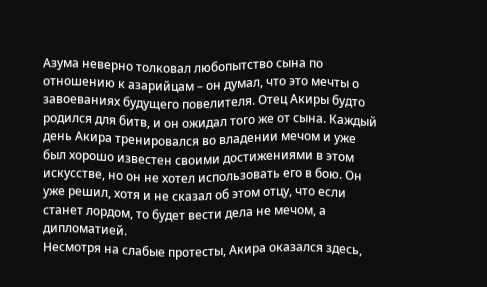Азума неверно толковал любопытство сына по отношению к азарийцам – он думал, что это мечты о завоеваниях будущего повелителя. Отец Акиры будто родился для битв, и он ожидал того же от сына. Каждый день Акира тренировался во владении мечом и уже был хорошо известен своими достижениями в этом искусстве, но он не хотел использовать его в бою. Он уже решил, хотя и не сказал об этом отцу, что если станет лордом, то будет вести дела не мечом, а дипломатией.
Несмотря на слабые протесты, Акира оказался здесь,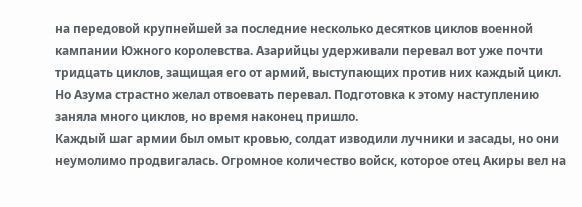на передовой крупнейшей за последние несколько десятков циклов военной кампании Южного королевства. Азарийцы удерживали перевал вот уже почти тридцать циклов, защищая его от армий, выступающих против них каждый цикл. Но Азума страстно желал отвоевать перевал. Подготовка к этому наступлению заняла много циклов, но время наконец пришло.
Каждый шаг армии был омыт кровью, солдат изводили лучники и засады, но они неумолимо продвигалась. Огромное количество войск, которое отец Акиры вел на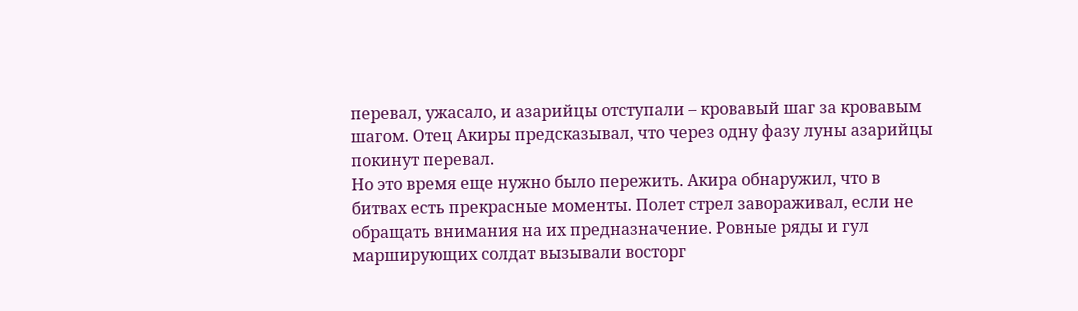перевал, ужасало, и азарийцы отступали – кровавый шаг за кровавым шагом. Отец Акиры предсказывал, что через одну фазу луны азарийцы покинут перевал.
Но это время еще нужно было пережить. Акира обнаружил, что в битвах есть прекрасные моменты. Полет стрел завораживал, если не обращать внимания на их предназначение. Ровные ряды и гул марширующих солдат вызывали восторг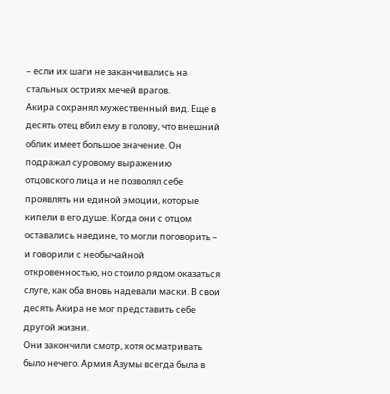– если их шаги не заканчивались на стальных остриях мечей врагов.
Акира сохранял мужественный вид. Еще в десять отец вбил ему в голову, что внешний облик имеет большое значение. Он подражал суровому выражению отцовского лица и не позволял себе проявлять ни единой эмоции, которые кипели в его душе. Когда они с отцом оставались наедине, то могли поговорить – и говорили с необычайной откровенностью, но стоило рядом оказаться слуге, как оба вновь надевали маски. В свои десять Акира не мог представить себе другой жизни.
Они закончили смотр, хотя осматривать было нечего. Армия Азумы всегда была в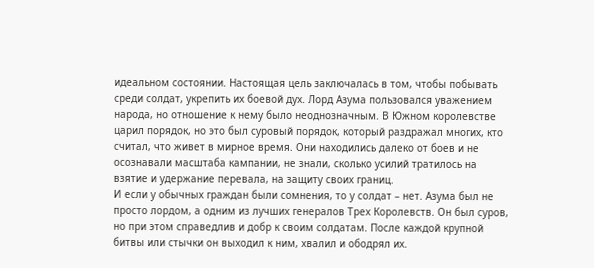идеальном состоянии. Настоящая цель заключалась в том, чтобы побывать среди солдат, укрепить их боевой дух. Лорд Азума пользовался уважением народа, но отношение к нему было неоднозначным. В Южном королевстве царил порядок, но это был суровый порядок, который раздражал многих, кто считал, что живет в мирное время. Они находились далеко от боев и не осознавали масштаба кампании, не знали, сколько усилий тратилось на взятие и удержание перевала, на защиту своих границ.
И если у обычных граждан были сомнения, то у солдат – нет. Азума был не просто лордом, а одним из лучших генералов Трех Королевств. Он был суров, но при этом справедлив и добр к своим солдатам. После каждой крупной битвы или стычки он выходил к ним, хвалил и ободрял их.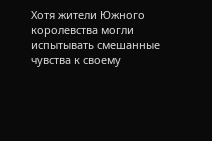Хотя жители Южного королевства могли испытывать смешанные чувства к своему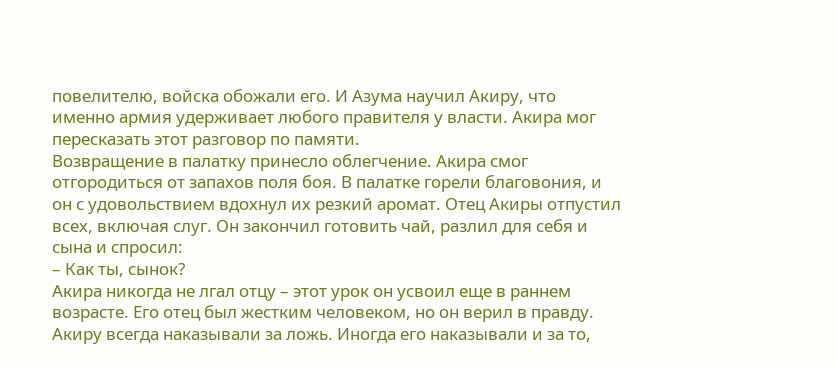повелителю, войска обожали его. И Азума научил Акиру, что именно армия удерживает любого правителя у власти. Акира мог пересказать этот разговор по памяти.
Возвращение в палатку принесло облегчение. Акира смог отгородиться от запахов поля боя. В палатке горели благовония, и он с удовольствием вдохнул их резкий аромат. Отец Акиры отпустил всех, включая слуг. Он закончил готовить чай, разлил для себя и сына и спросил:
– Как ты, сынок?
Акира никогда не лгал отцу – этот урок он усвоил еще в раннем возрасте. Его отец был жестким человеком, но он верил в правду. Акиру всегда наказывали за ложь. Иногда его наказывали и за то,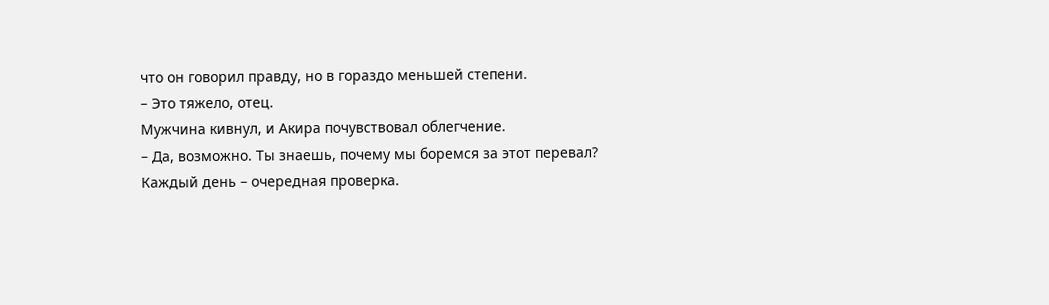что он говорил правду, но в гораздо меньшей степени.
– Это тяжело, отец.
Мужчина кивнул, и Акира почувствовал облегчение.
– Да, возможно. Ты знаешь, почему мы боремся за этот перевал?
Каждый день – очередная проверка.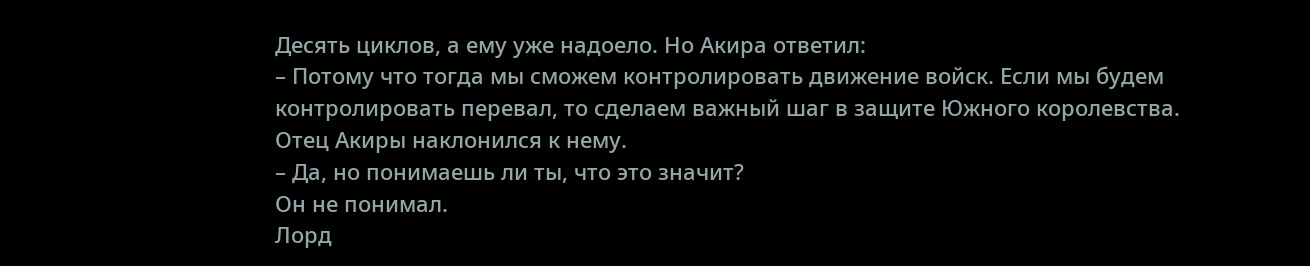Десять циклов, а ему уже надоело. Но Акира ответил:
– Потому что тогда мы сможем контролировать движение войск. Если мы будем контролировать перевал, то сделаем важный шаг в защите Южного королевства.
Отец Акиры наклонился к нему.
– Да, но понимаешь ли ты, что это значит?
Он не понимал.
Лорд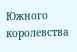Южного королевства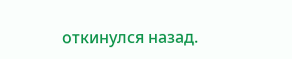откинулся назад.